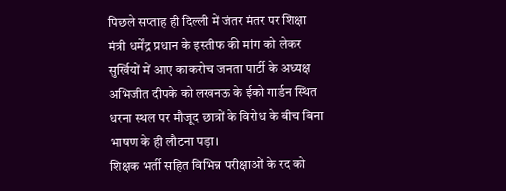पिछले सप्ताह ही दिल्ली में जंतर मंतर पर शिक्षा मंत्री धर्मेंद्र प्रधान के इस्तीफ की मांग को लेकर सुर्खियों में आए काकरोच जनता पार्टी के अध्यक्ष अभिजीत दीपके को लखनऊ के ईको गार्डन स्थित धरना स्थल पर मौजूद छात्रों के विरोध के बीच बिना भाषण के ही लौटना पड़ा।
शिक्षक भर्ती सहित विभिन्न परीक्षाओं के रद को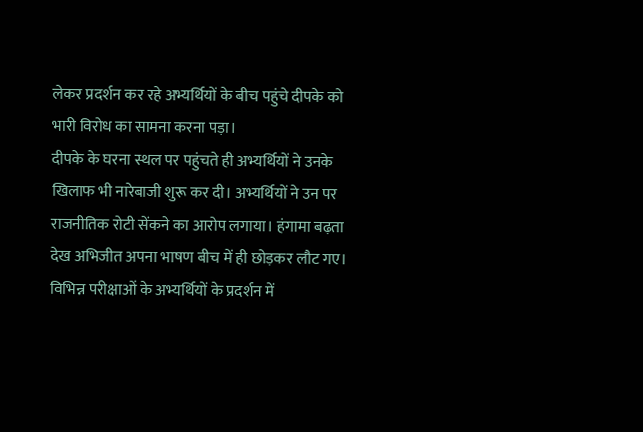लेकर प्रदर्शन कर रहे अभ्यर्थियों के बीच पहुंचे दीपके को भारी विरोध का सामना करना पड़ा।
दीपके के घरना स्थल पर पहुंचते ही अभ्यर्थियों ने उनके खिलाफ भी नारेबाजी शुरू कर दी। अभ्यर्थियों ने उन पर राजनीतिक रोटी सेंकने का आरोप लगाया। हंगामा बढ़ता देख अभिजीत अपना भाषण बीच में ही छोड़कर लौट गए।
विभिन्न परीक्षाओं के अभ्यर्थियों के प्रदर्शन में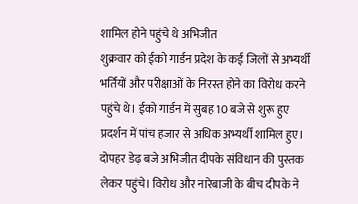शामिल होने पहुंचे थे अभिजीत
शुक्रवार को ईको गार्डन प्रदेश के कई जिलों से अभ्यर्थी भर्तियों और परीक्षाओं के निरस्त होने का विरोध करने पहुंचे थे। ईको गार्डन में सुबह 10 बजे से शुरू हुए प्रदर्शन में पांच हजार से अधिक अभ्यर्थी शामिल हुए। दोपहर डेढ़ बजे अभिजीत दीपके संविधान की पुस्तक लेकर पहुंचे। विरोध और नारेबाजी के बीच दीपके ने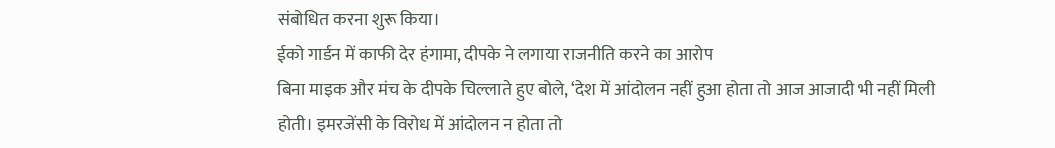संबोधित करना शुरू किया।
ईको गार्डन में काफी देर हंगामा, दीपके ने लगाया राजनीति करने का आरोप
बिना माइक और मंच के दीपके चिल्लाते हुए बोले, ‘देश में आंदोलन नहीं हुआ होता तो आज आजादी भी नहीं मिली होती। इमरजेंसी के विरोध में आंदोलन न होता तो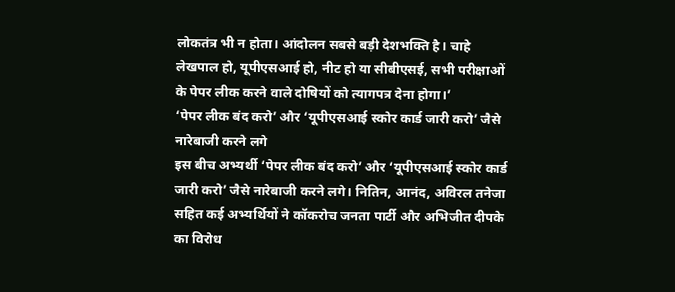लोकतंत्र भी न होता। आंदोलन सबसे बड़ी देशभक्ति है। चाहे लेखपाल हो, यूपीएसआई हो, नीट हो या सीबीएसई, सभी परीक्षाओं के पेपर लीक करने वाले दोषियों को त्यागपत्र देना होगा।’
‘पेपर लीक बंद करो’ और ‘यूपीएसआई स्कोर कार्ड जारी करो’ जैसे नारेबाजी करने लगे
इस बीच अभ्यर्थी ‘पेपर लीक बंद करो’ और ‘यूपीएसआई स्कोर कार्ड जारी करो’ जैसे नारेबाजी करने लगे। नितिन, आनंद, अविरल तनेजा सहित कई अभ्यर्थियों ने कॉकरोच जनता पार्टी और अभिजीत दीपके का विरोध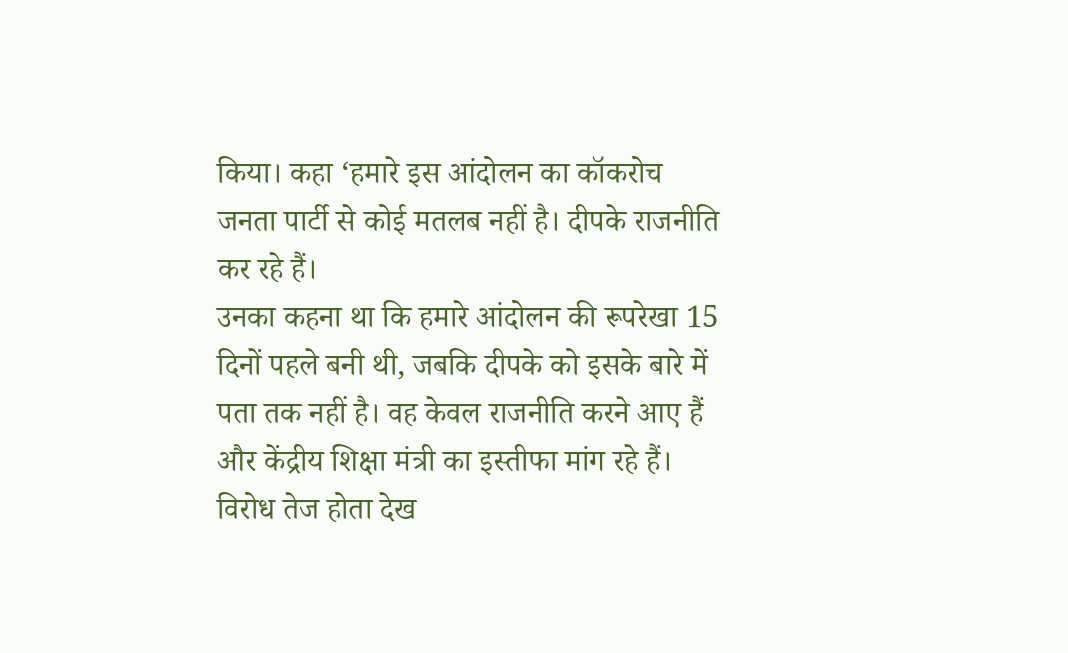किया। कहा ‘हमारे इस आंदोलन का कॉकरोच जनता पार्टी से कोई मतलब नहीं है। दीपके राजनीति कर रहे हैं।
उनका कहना था कि हमारे आंदोलन की रूपरेखा 15 दिनों पहले बनी थी, जबकि दीपके को इसके बारे में पता तक नहीं है। वह केवल राजनीति करने आए हैं और केंद्रीय शिक्षा मंत्री का इस्तीफा मांग रहे हैं। विरोध तेज होता देख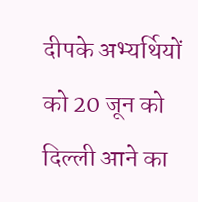दीपके अभ्यर्थियों को 20 जून को दिल्ली आने का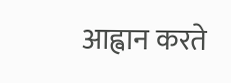आह्वान करते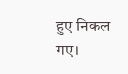हुए निकल गए।